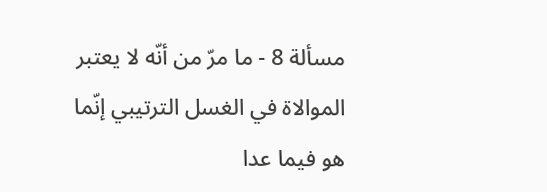مسألة 8 - ما مرّ من أنّه لا يعتبر الموالاة في الغسل الترتيبي إنّما هو فيما عدا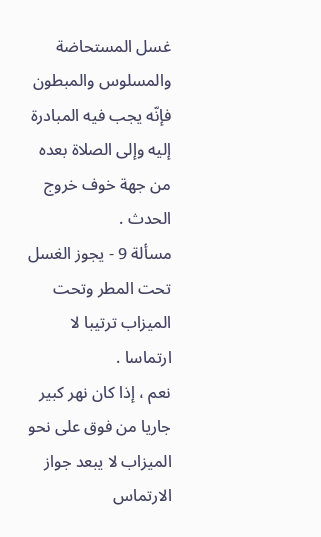غسل المستحاضة والمسلوس والمبطون فإنّه يجب فيه المبادرة إليه وإلى الصلاة بعده من جهة خوف خروج الحدث .
مسألة 9 - يجوز الغسل تحت المطر وتحت الميزاب ترتيبا لا ارتماسا .
نعم ، إذا كان نهر كبير جاريا من فوق على نحو الميزاب لا يبعد جواز الارتماس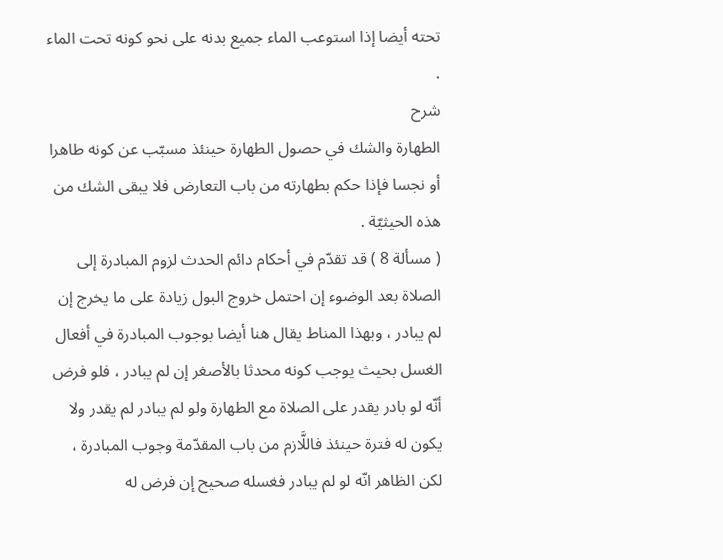تحته أيضا إذا استوعب الماء جميع بدنه على نحو كونه تحت الماء .
شرح
الطهارة والشك في حصول الطهارة حينئذ مسبّب عن كونه طاهرا أو نجسا فإذا حكم بطهارته من باب التعارض فلا يبقى الشك من هذه الحيثيّة .
( مسألة 8 ) قد تقدّم في أحكام دائم الحدث لزوم المبادرة إلى الصلاة بعد الوضوء إن احتمل خروج البول زيادة على ما يخرج إن لم يبادر ، وبهذا المناط يقال هنا أيضا بوجوب المبادرة في أفعال الغسل بحيث يوجب كونه محدثا بالأصغر إن لم يبادر ، فلو فرض أنّه لو بادر يقدر على الصلاة مع الطهارة ولو لم يبادر لم يقدر ولا يكون له فترة حينئذ فاللَّازم من باب المقدّمة وجوب المبادرة ، لكن الظاهر انّه لو لم يبادر فغسله صحيح إن فرض له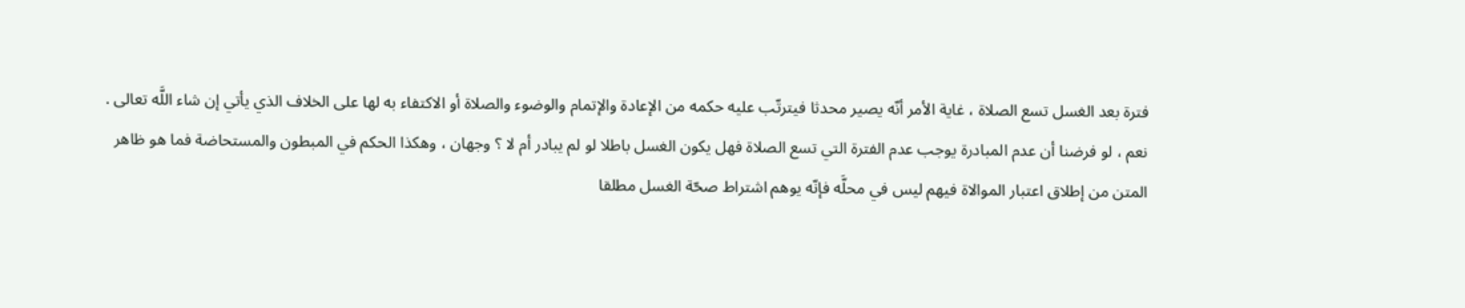فترة بعد الغسل تسع الصلاة ، غاية الأمر أنّه يصير محدثا فيترتّب عليه حكمه من الإعادة والإتمام والوضوء والصلاة أو الاكتفاء به لها على الخلاف الذي يأتي إن شاء اللَّه تعالى .
نعم ، لو فرضنا أن عدم المبادرة يوجب عدم الفترة التي تسع الصلاة فهل يكون الغسل باطلا لو لم يبادر أم لا ؟ وجهان ، وهكذا الحكم في المبطون والمستحاضة فما هو ظاهر المتن من إطلاق اعتبار الموالاة فيهم ليس في محلَّه فإنّه يوهم اشتراط صحّة الغسل مطلقا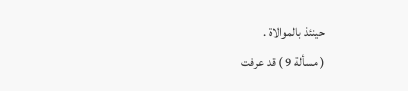حينئذ بالموالاة .
( مسألة 9 ) قد عرفت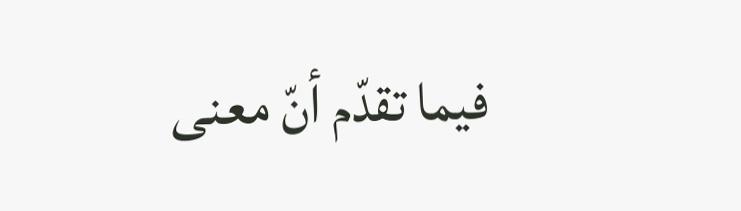فيما تقدّم أنّ معنى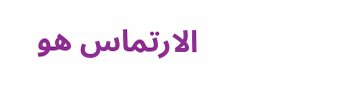الارتماس هو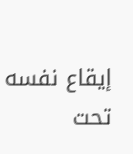إيقاع نفسه تحت